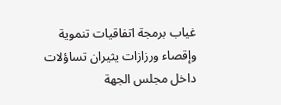غياب برمجة اتفاقيات تنموية وإقصاء ورزازات يثيران تساؤلات داخل مجلس الجهة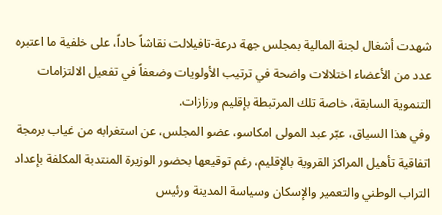شهدت أشغال لجنة المالية بمجلس جهة درعة-تافيلالت نقاشاً حاداً، على خلفية ما اعتبره عدد من الأعضاء اختلالات واضحة في ترتيب الأولويات وضعفاً في تفعيل الالتزامات التنموية السابقة، خاصة تلك المرتبطة بإقليم ورزازات.
وفي هذا السياق، عبّر عبد المولى امكاسو، عضو المجلس، عن استغرابه من غياب برمجة اتفاقية تأهيل المراكز القروية بالإقليم، رغم توقيعها بحضور الوزيرة المنتدبة المكلفة بإعداد التراب الوطني والتعمير والإسكان وسياسة المدينة ورئيس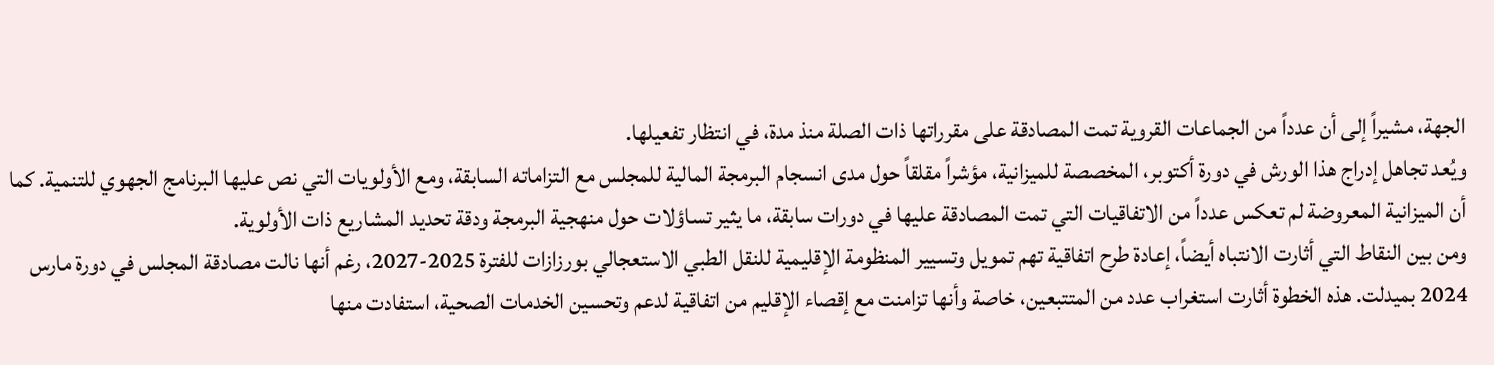الجهة، مشيراً إلى أن عدداً من الجماعات القروية تمت المصادقة على مقرراتها ذات الصلة منذ مدة، في انتظار تفعيلها.
ويُعد تجاهل إدراج هذا الورش في دورة أكتوبر، المخصصة للميزانية، مؤشراً مقلقاً حول مدى انسجام البرمجة المالية للمجلس مع التزاماته السابقة، ومع الأولويات التي نص عليها البرنامج الجهوي للتنمية. كما أن الميزانية المعروضة لم تعكس عدداً من الاتفاقيات التي تمت المصادقة عليها في دورات سابقة، ما يثير تساؤلات حول منهجية البرمجة ودقة تحديد المشاريع ذات الأولوية.
ومن بين النقاط التي أثارت الانتباه أيضاً، إعادة طرح اتفاقية تهم تمويل وتسيير المنظومة الإقليمية للنقل الطبي الاستعجالي بورزازات للفترة 2025-2027، رغم أنها نالت مصادقة المجلس في دورة مارس 2024 بميدلت. هذه الخطوة أثارت استغراب عدد من المتتبعين، خاصة وأنها تزامنت مع إقصاء الإقليم من اتفاقية لدعم وتحسين الخدمات الصحية، استفادت منها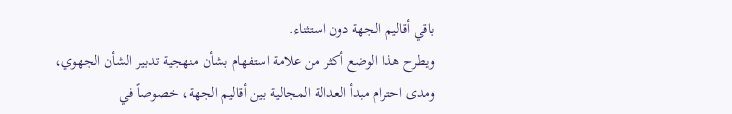باقي أقاليم الجهة دون استثناء.
ويطرح هذا الوضع أكثر من علامة استفهام بشأن منهجية تدبير الشأن الجهوي، ومدى احترام مبدأ العدالة المجالية بين أقاليم الجهة، خصوصاً في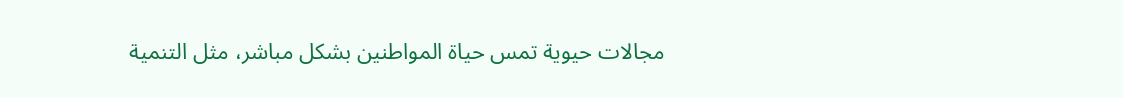مجالات حيوية تمس حياة المواطنين بشكل مباشر، مثل التنمية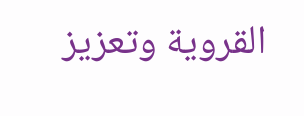القروية وتعزيز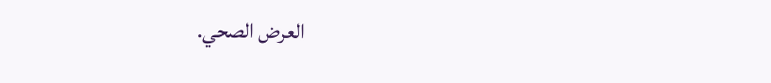العرض الصحي.